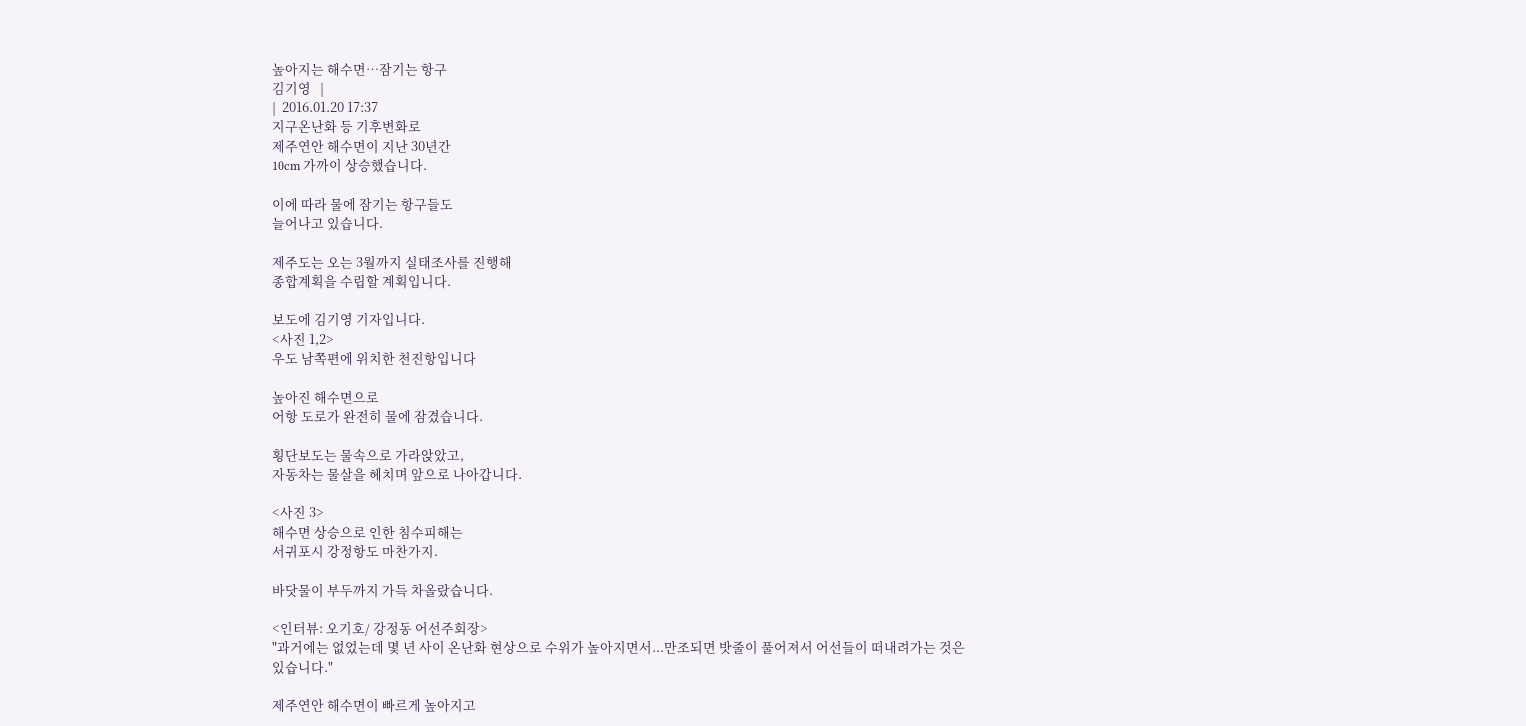높아지는 해수면…잠기는 항구
김기영   |
|  2016.01.20 17:37
지구온난화 등 기후변화로
제주연안 해수면이 지난 30년간
10cm 가까이 상승했습니다.

이에 따라 물에 잠기는 항구들도
늘어나고 있습니다.

제주도는 오는 3월까지 실태조사를 진행해
종합계획을 수립할 계획입니다.

보도에 김기영 기자입니다.
<사진 1,2>
우도 남쪽편에 위치한 천진항입니다

높아진 해수면으로
어항 도로가 완전히 물에 잠겼습니다.

횡단보도는 물속으로 가라앉았고,
자동차는 물살을 헤치며 앞으로 나아갑니다.

<사진 3>
해수면 상승으로 인한 침수피해는
서귀포시 강정항도 마찬가지.

바닷물이 부두까지 가득 차올랐습니다.

<인터뷰: 오기호/ 강정동 어선주회장>
"과거에는 없었는데 몇 년 사이 온난화 현상으로 수위가 높아지면서...만조되면 밧줄이 풀어져서 어선들이 떠내려가는 것은 있습니다."

제주연안 해수면이 빠르게 높아지고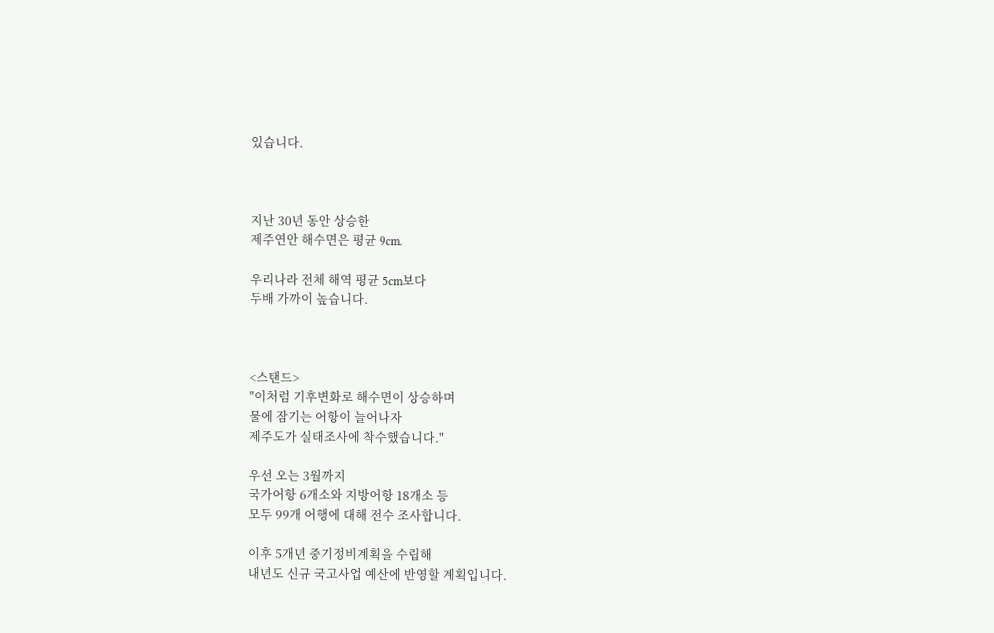있습니다.



지난 30년 동안 상승한
제주연안 해수면은 평균 9cm.

우리나라 전체 해역 평균 5cm보다
두배 가까이 높습니다.



<스탠드>
"이처럼 기후변화로 해수면이 상승하며
물에 잠기는 어항이 늘어나자
제주도가 실태조사에 착수했습니다."

우선 오는 3월까지
국가어항 6개소와 지방어항 18개소 등
모두 99개 어행에 대해 전수 조사합니다.

이후 5개년 중기정비계획을 수립해
내년도 신규 국고사업 예산에 반영할 계획입니다.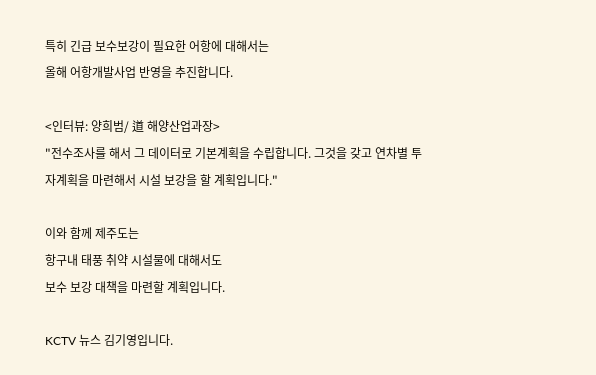특히 긴급 보수보강이 필요한 어항에 대해서는
올해 어항개발사업 반영을 추진합니다.

<인터뷰: 양희범/ 道 해양산업과장>
"전수조사를 해서 그 데이터로 기본계획을 수립합니다. 그것을 갖고 연차별 투자계획을 마련해서 시설 보강을 할 계획입니다."

이와 함께 제주도는
항구내 태풍 취약 시설물에 대해서도
보수 보강 대책을 마련할 계획입니다.

KCTV 뉴스 김기영입니다.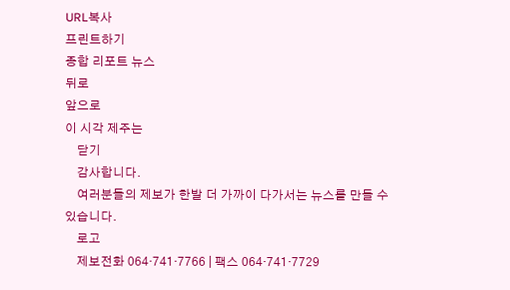URL복사
프린트하기
종합 리포트 뉴스
뒤로
앞으로
이 시각 제주는
    닫기
    감사합니다.
    여러분들의 제보가 한발 더 가까이 다가서는 뉴스를 만들 수 있습니다.
    로고
    제보전화 064·741·7766 | 팩스 064·741·7729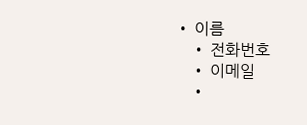• 이름
    • 전화번호
    • 이메일
    •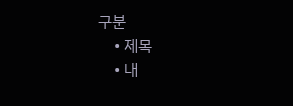구분
    • 제목
    • 내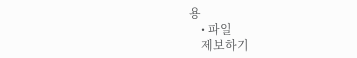용
    • 파일
    제보하기